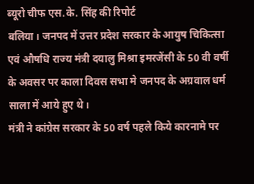ब्यूरो चीफ एस.के. सिंह की रिपोर्ट
बलिया। जनपद में उत्तर प्रदेश सरकार के आयुष चिकित्सा एवं औषधि राज्य मंत्री दयालु मिश्रा इमरजेंसी के 50 वी वर्षी के अवसर पर काला दिवस सभा मे जनपद के अग्रवाल धर्म साला में आये हुए थे।
मंत्री ने कांग्रेस सरकार के 50 वर्ष पहले किये कारनामे पर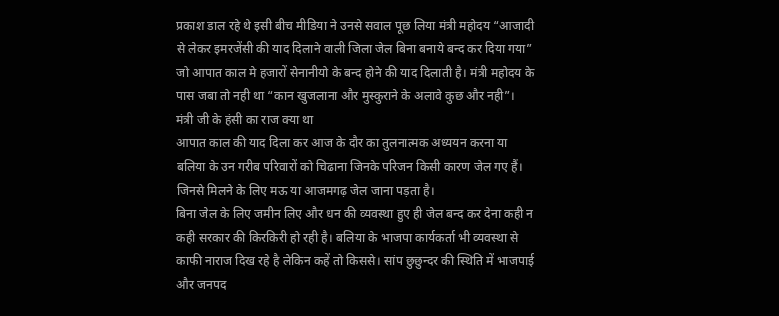प्रकाश डाल रहे थे इसी बीच मीडिया ने उनसे सवाल पूछ लिया मंत्री महोदय “आजादी से लेकर इमरजेंसी की याद दिलाने वाली जिला जेल बिना बनाये बन्द कर दिया गया” जो आपात काल मे हजारों सेनानीयो के बन्द होने की याद दिलाती है। मंत्री महोदय के पास जबा तो नही था “कान खुजलाना और मुस्कुराने के अलावे कुछ और नही”।
मंत्री जी के हंसी का राज क्या था
आपात काल की याद दिला कर आज के दौर का तुलनात्मक अध्ययन करना या बलिया के उन गरीब परिवारों को चिढाना जिनके परिजन किसी कारण जेल गए हैं। जिनसे मिलने के लिए मऊ या आजमगढ़ जेल जाना पड़ता है।
बिना जेल के लिए जमीन लिए और धन की व्यवस्था हुए ही जेल बन्द कर देना कही न कही सरकार की किरकिरी हो रही है। बलिया के भाजपा कार्यकर्ता भी व्यवस्था से काफी नाराज दिख रहे है लेकिन कहें तो किससे। सांप छुछुन्दर की स्थिति में भाजपाई और जनपद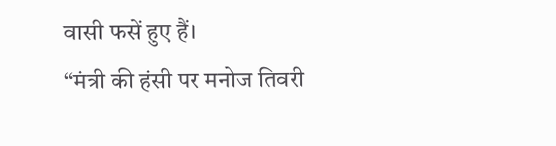वासी फसें हुए हैं।
“मंत्री की हंसी पर मनोज तिवरी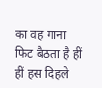का वह गाना फिट बैठता है हीं हीं हस दिहले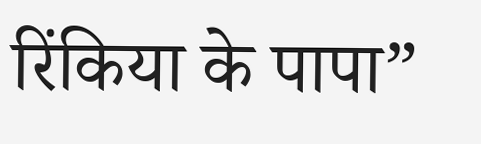रिंकिया के पापा”